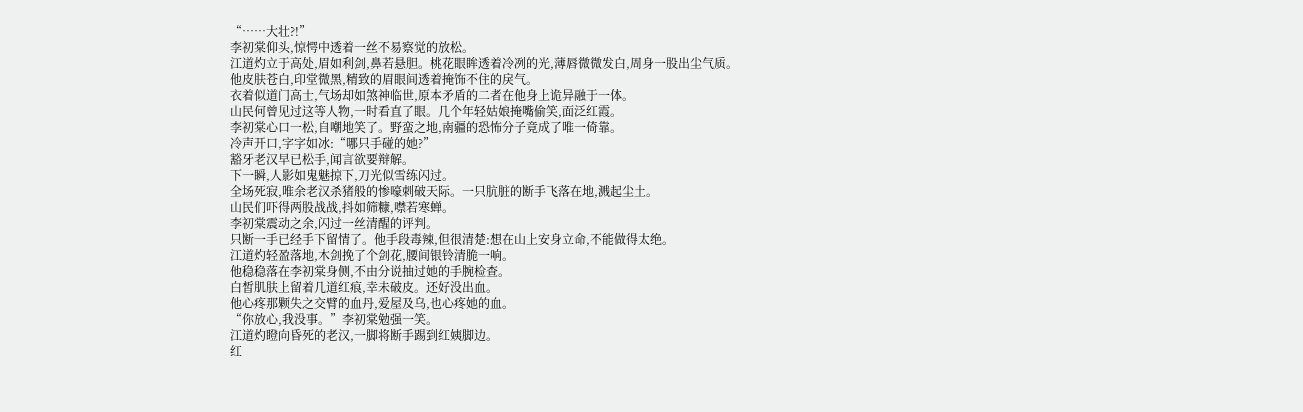“……大壮?!”
李初棠仰头,惊愕中透着一丝不易察觉的放松。
江道灼立于高处,眉如利剑,鼻若悬胆。桃花眼眸透着冷冽的光,薄唇微微发白,周身一股出尘气质。
他皮肤苍白,印堂微黑,精致的眉眼间透着掩饰不住的戾气。
衣着似道门高士,气场却如煞神临世,原本矛盾的二者在他身上诡异融于一体。
山民何曾见过这等人物,一时看直了眼。几个年轻姑娘掩嘴偷笑,面泛红霞。
李初棠心口一松,自嘲地笑了。野蛮之地,南疆的恐怖分子竟成了唯一倚靠。
冷声开口,字字如冰:“哪只手碰的她?”
豁牙老汉早已松手,闻言欲要辩解。
下一瞬,人影如鬼魅掠下,刀光似雪练闪过。
全场死寂,唯余老汉杀猪般的惨嚎刺破天际。一只肮脏的断手飞落在地,溅起尘土。
山民们吓得两股战战,抖如筛糠,噤若寒蝉。
李初棠震动之余,闪过一丝清醒的评判。
只断一手已经手下留情了。他手段毒辣,但很清楚:想在山上安身立命,不能做得太绝。
江道灼轻盈落地,木剑挽了个剑花,腰间银铃清脆一响。
他稳稳落在李初棠身侧,不由分说抽过她的手腕检查。
白皙肌肤上留着几道红痕,幸未破皮。还好没出血。
他心疼那颗失之交臂的血丹,爱屋及乌,也心疼她的血。
“你放心,我没事。”李初棠勉强一笑。
江道灼瞪向昏死的老汉,一脚将断手踢到红姨脚边。
红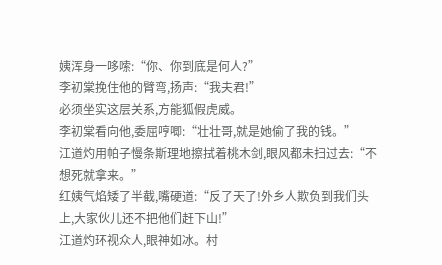姨浑身一哆嗦:“你、你到底是何人?”
李初棠挽住他的臂弯,扬声:“我夫君!”
必须坐实这层关系,方能狐假虎威。
李初棠看向他,委屈哼唧:“壮壮哥,就是她偷了我的钱。”
江道灼用帕子慢条斯理地擦拭着桃木剑,眼风都未扫过去:“不想死就拿来。”
红姨气焰矮了半截,嘴硬道:“反了天了!外乡人欺负到我们头上,大家伙儿还不把他们赶下山!”
江道灼环视众人,眼神如冰。村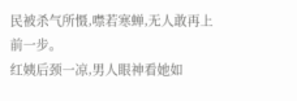民被杀气所慑,噤若寒蝉,无人敢再上前一步。
红姨后颈一凉,男人眼神看她如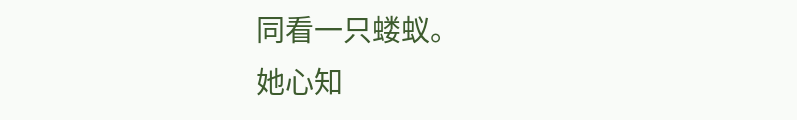同看一只蝼蚁。
她心知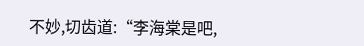不妙,切齿道:“李海棠是吧,